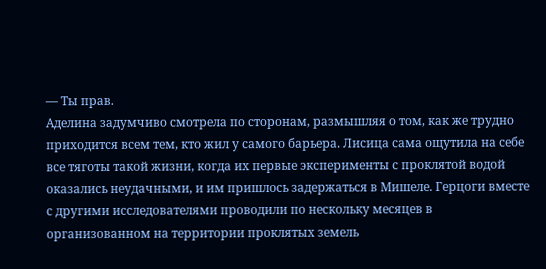— Ты прав.
Аделина задумчиво смотрела по сторонам, размышляя о том, как же трудно приходится всем тем, кто жил у самого барьера. Лисица сама ощутила на себе все тяготы такой жизни, когда их первые эксперименты с проклятой водой оказались неудачными, и им пришлось задержаться в Мишеле. Герцоги вместе с другими исследователями проводили по нескольку месяцев в организованном на территории проклятых земель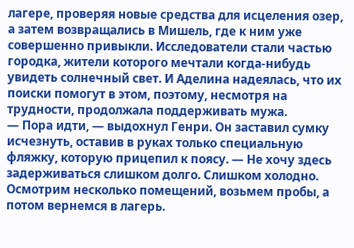лагере, проверяя новые средства для исцеления озер, а затем возвращались в Мишель, где к ним уже совершенно привыкли. Исследователи стали частью городка, жители которого мечтали когда-нибудь увидеть солнечный свет. И Аделина надеялась, что их поиски помогут в этом, поэтому, несмотря на трудности, продолжала поддерживать мужа.
— Пора идти, — выдохнул Генри. Он заставил сумку исчезнуть, оставив в руках только специальную фляжку, которую прицепил к поясу. — Не хочу здесь задерживаться слишком долго. Слишком холодно. Осмотрим несколько помещений, возьмем пробы, а потом вернемся в лагерь.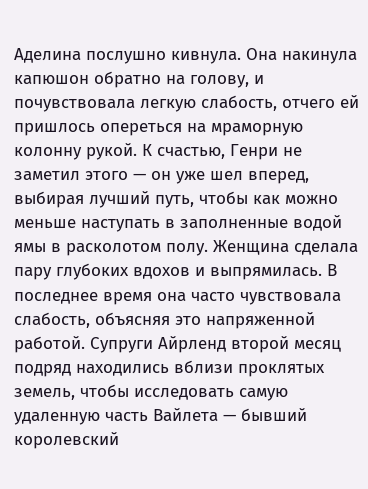Аделина послушно кивнула. Она накинула капюшон обратно на голову, и почувствовала легкую слабость, отчего ей пришлось опереться на мраморную колонну рукой. К счастью, Генри не заметил этого — он уже шел вперед, выбирая лучший путь, чтобы как можно меньше наступать в заполненные водой ямы в расколотом полу. Женщина сделала пару глубоких вдохов и выпрямилась. В последнее время она часто чувствовала слабость, объясняя это напряженной работой. Супруги Айрленд второй месяц подряд находились вблизи проклятых земель, чтобы исследовать самую удаленную часть Вайлета — бывший королевский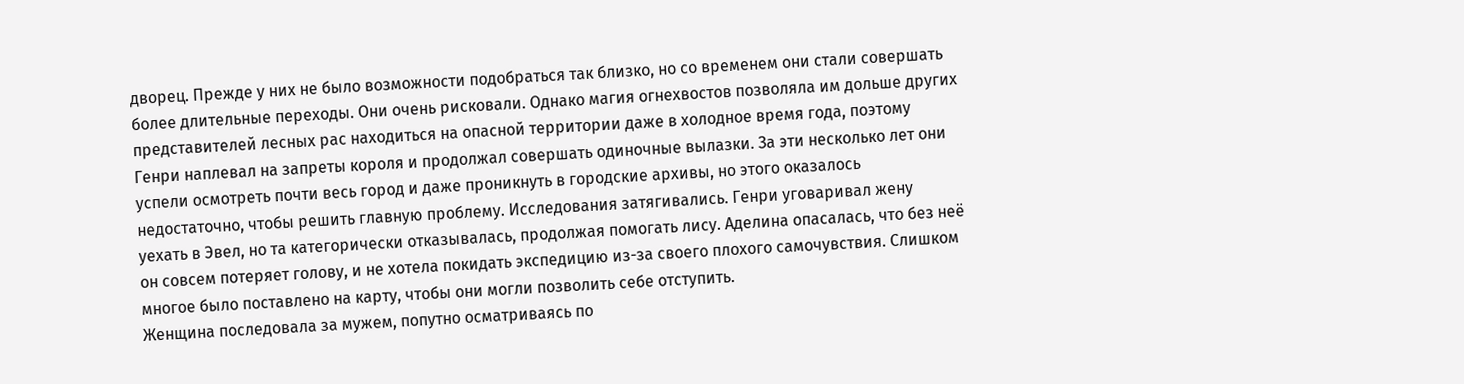дворец. Прежде у них не было возможности подобраться так близко, но со временем они стали совершать более длительные переходы. Они очень рисковали. Однако магия огнехвостов позволяла им дольше других представителей лесных рас находиться на опасной территории даже в холодное время года, поэтому Генри наплевал на запреты короля и продолжал совершать одиночные вылазки. За эти несколько лет они успели осмотреть почти весь город и даже проникнуть в городские архивы, но этого оказалось недостаточно, чтобы решить главную проблему. Исследования затягивались. Генри уговаривал жену уехать в Эвел, но та категорически отказывалась, продолжая помогать лису. Аделина опасалась, что без неё он совсем потеряет голову, и не хотела покидать экспедицию из-за своего плохого самочувствия. Слишком многое было поставлено на карту, чтобы они могли позволить себе отступить.
Женщина последовала за мужем, попутно осматриваясь по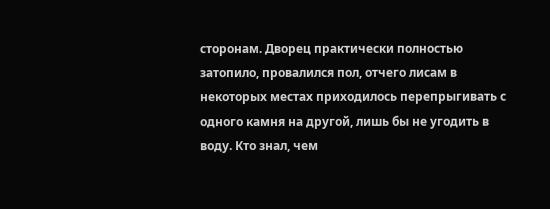сторонам. Дворец практически полностью затопило, провалился пол, отчего лисам в некоторых местах приходилось перепрыгивать с одного камня на другой, лишь бы не угодить в воду. Кто знал, чем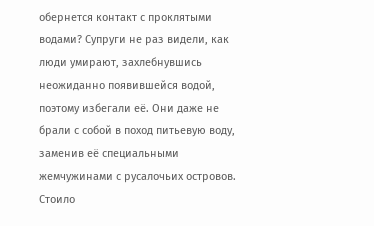обернется контакт с проклятыми водами? Супруги не раз видели, как люди умирают, захлебнувшись неожиданно появившейся водой, поэтому избегали её. Они даже не брали с собой в поход питьевую воду, заменив её специальными жемчужинами с русалочьих островов. Стоило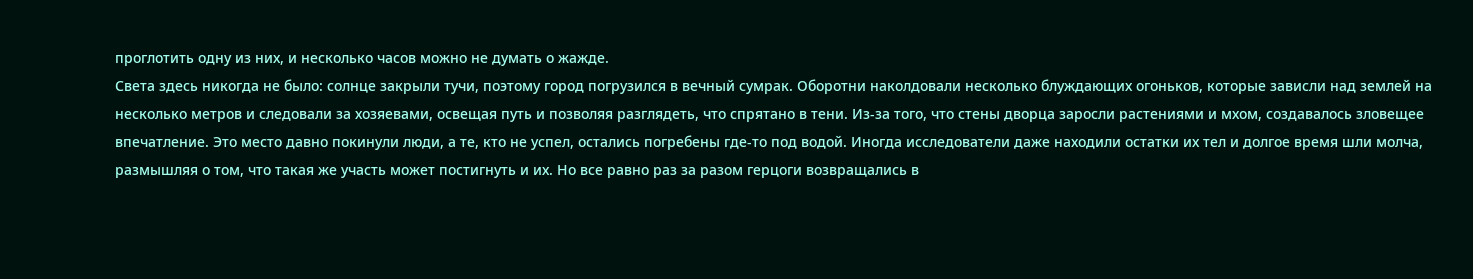проглотить одну из них, и несколько часов можно не думать о жажде.
Света здесь никогда не было: солнце закрыли тучи, поэтому город погрузился в вечный сумрак. Оборотни наколдовали несколько блуждающих огоньков, которые зависли над землей на несколько метров и следовали за хозяевами, освещая путь и позволяя разглядеть, что спрятано в тени. Из-за того, что стены дворца заросли растениями и мхом, создавалось зловещее впечатление. Это место давно покинули люди, а те, кто не успел, остались погребены где-то под водой. Иногда исследователи даже находили остатки их тел и долгое время шли молча, размышляя о том, что такая же участь может постигнуть и их. Но все равно раз за разом герцоги возвращались в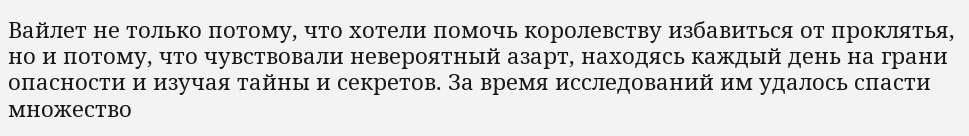Вайлет не только потому, что хотели помочь королевству избавиться от проклятья, но и потому, что чувствовали невероятный азарт, находясь каждый день на грани опасности и изучая тайны и секретов. За время исследований им удалось спасти множество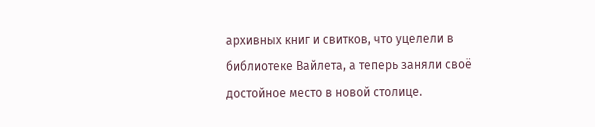архивных книг и свитков, что уцелели в библиотеке Вайлета, а теперь заняли своё достойное место в новой столице.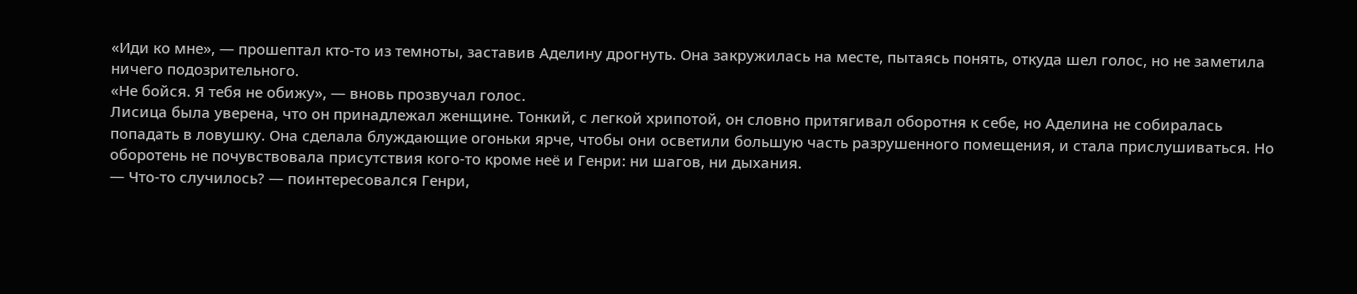«Иди ко мне», — прошептал кто-то из темноты, заставив Аделину дрогнуть. Она закружилась на месте, пытаясь понять, откуда шел голос, но не заметила ничего подозрительного.
«Не бойся. Я тебя не обижу», — вновь прозвучал голос.
Лисица была уверена, что он принадлежал женщине. Тонкий, с легкой хрипотой, он словно притягивал оборотня к себе, но Аделина не собиралась попадать в ловушку. Она сделала блуждающие огоньки ярче, чтобы они осветили большую часть разрушенного помещения, и стала прислушиваться. Но оборотень не почувствовала присутствия кого-то кроме неё и Генри: ни шагов, ни дыхания.
— Что-то случилось? — поинтересовался Генри,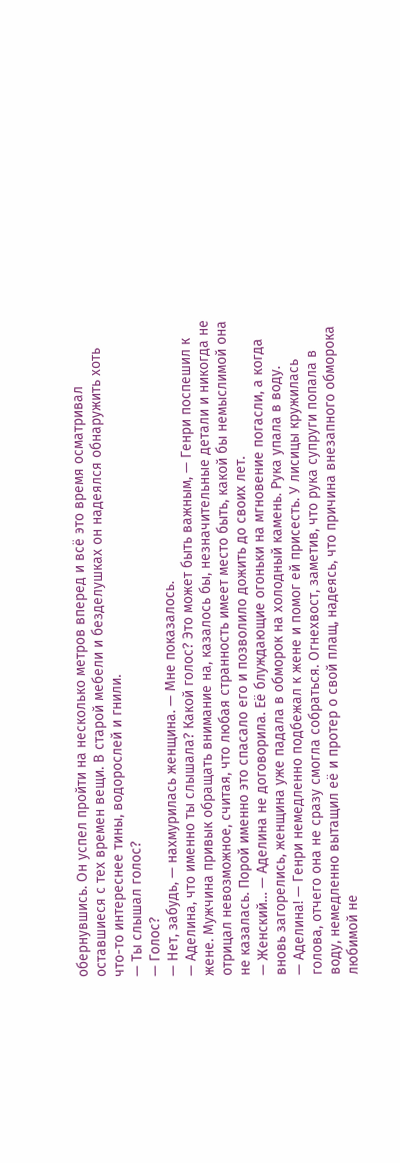обернувшись. Он успел пройти на несколько метров вперед и всё это время осматривал оставшиеся с тех времен вещи. В старой мебели и безделушках он надеялся обнаружить хоть что-то интереснее тины, водорослей и гнили.
— Ты слышал голос?
— Голос?
— Нет, забудь, — нахмурилась женщина. — Мне показалось.
— Аделина, что именно ты слышала? Какой голос? Это может быть важным, — Генри поспешил к жене. Мужчина привык обращать внимание на, казалось бы, незначительные детали и никогда не отрицал невозможное, считая, что любая странность имеет место быть, какой бы немыслимой она не казалась. Порой именно это спасало его и позволило дожить до своих лет.
— Женский… — Аделина не договорила. Её блуждающие огоньки на мгновение погасли, а когда вновь загорелись, женщина уже падала в обморок на холодный камень. Рука упала в воду.
— Аделина! — Генри немедленно подбежал к жене и помог ей присесть. У лисицы кружилась голова, отчего она не сразу смогла собраться. Огнехвост, заметив, что рука супруги попала в воду, немедленно вытащил её и протер о свой плащ, надеясь, что причина внезапного обморока любимой не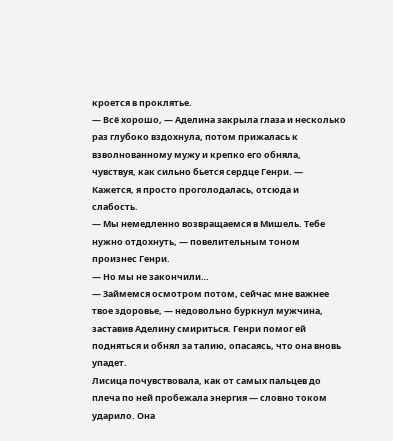кроется в проклятье.
— Всё хорошо, — Аделина закрыла глаза и несколько раз глубоко вздохнула, потом прижалась к взволнованному мужу и крепко его обняла, чувствуя, как сильно бьется сердце Генри. — Кажется, я просто проголодалась, отсюда и слабость.
— Мы немедленно возвращаемся в Мишель. Тебе нужно отдохнуть, — повелительным тоном произнес Генри.
— Но мы не закончили…
— Займемся осмотром потом, сейчас мне важнее твое здоровье, — недовольно буркнул мужчина, заставив Аделину смириться. Генри помог ей подняться и обнял за талию, опасаясь, что она вновь упадет.
Лисица почувствовала, как от самых пальцев до плеча по ней пробежала энергия — словно током ударило. Она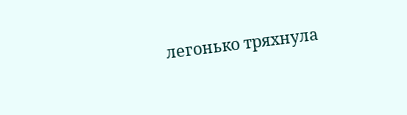легонько тряхнула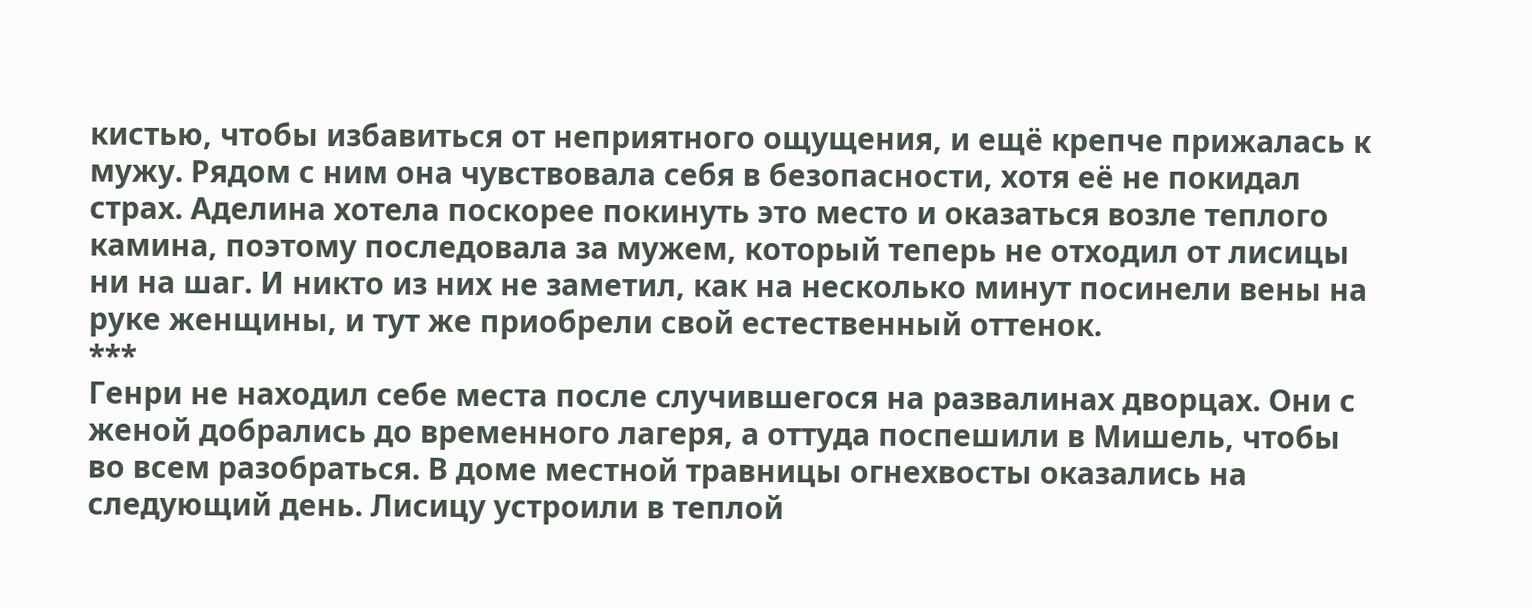кистью, чтобы избавиться от неприятного ощущения, и ещё крепче прижалась к мужу. Рядом с ним она чувствовала себя в безопасности, хотя её не покидал страх. Аделина хотела поскорее покинуть это место и оказаться возле теплого камина, поэтому последовала за мужем, который теперь не отходил от лисицы ни на шаг. И никто из них не заметил, как на несколько минут посинели вены на руке женщины, и тут же приобрели свой естественный оттенок.
***
Генри не находил себе места после случившегося на развалинах дворцах. Они с женой добрались до временного лагеря, а оттуда поспешили в Мишель, чтобы во всем разобраться. В доме местной травницы огнехвосты оказались на следующий день. Лисицу устроили в теплой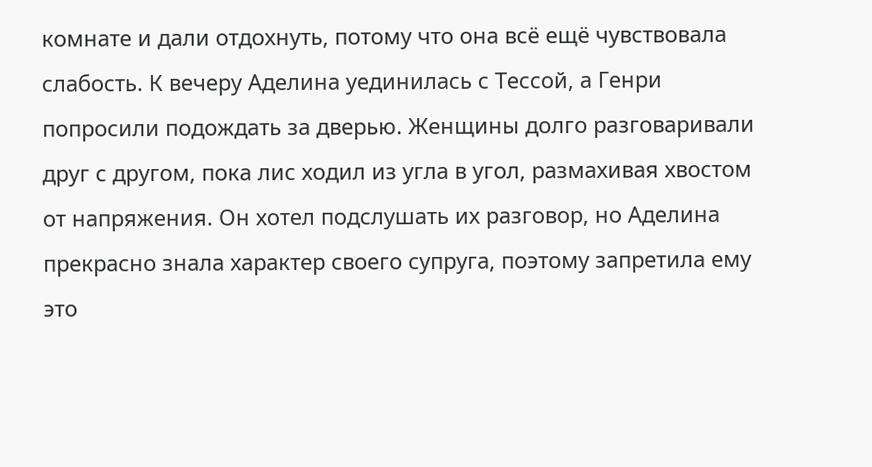комнате и дали отдохнуть, потому что она всё ещё чувствовала слабость. К вечеру Аделина уединилась с Тессой, а Генри попросили подождать за дверью. Женщины долго разговаривали друг с другом, пока лис ходил из угла в угол, размахивая хвостом от напряжения. Он хотел подслушать их разговор, но Аделина прекрасно знала характер своего супруга, поэтому запретила ему это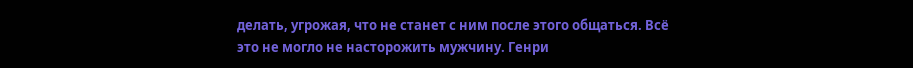делать, угрожая, что не станет с ним после этого общаться. Всё это не могло не насторожить мужчину. Генри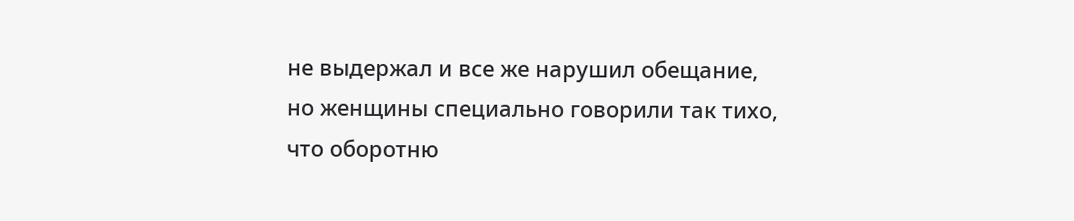не выдержал и все же нарушил обещание, но женщины специально говорили так тихо, что оборотню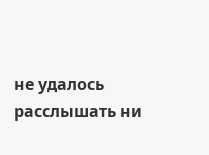не удалось расслышать ни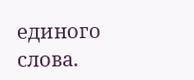единого слова.